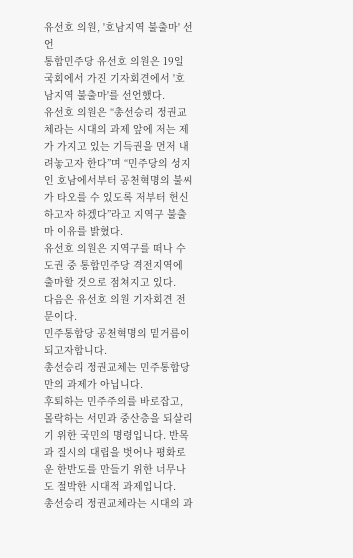유선호 의원, '호남지역 불출마' 선언
통합민주당 유선호 의원은 19일 국회에서 가진 기자회견에서 '호남지역 불출마'를 선언했다.
유선호 의원은 “총선승리 정권교체라는 시대의 과제 앞에 저는 제가 가지고 있는 기득권을 먼저 내려놓고자 한다”며 “민주당의 성지인 호남에서부터 공천혁명의 불씨가 타오를 수 있도록 저부터 헌신하고자 하겠다”라고 지역구 불출마 이유를 밝혔다.
유선호 의원은 지역구를 떠나 수도권 중 통합민주당 격전지역에 출마할 것으로 점쳐지고 있다.
다음은 유선호 의원 기자회견 전문이다.
민주통합당 공천혁명의 밑거름이 되고자합니다.
총선승리 정권교체는 민주통합당만의 과제가 아닙니다.
후퇴하는 민주주의를 바로잡고, 몰락하는 서민과 중산층을 되살리기 위한 국민의 명령입니다. 반목과 질시의 대립을 벗어나 평화로운 한반도를 만들기 위한 너무나도 절박한 시대적 과제입니다.
총선승리 정권교체라는 시대의 과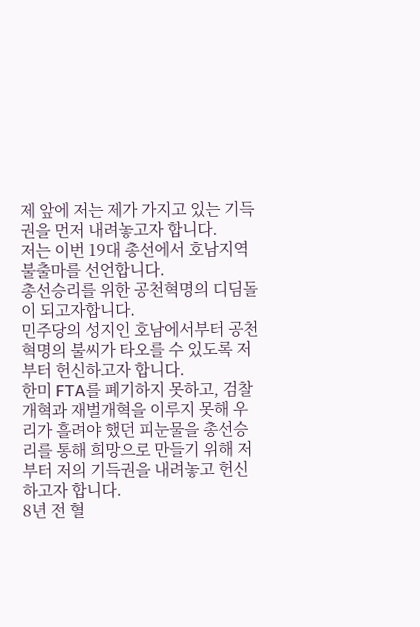제 앞에 저는 제가 가지고 있는 기득권을 먼저 내려놓고자 합니다.
저는 이번 19대 총선에서 호남지역 불출마를 선언합니다.
총선승리를 위한 공천혁명의 디딤돌이 되고자합니다.
민주당의 성지인 호남에서부터 공천혁명의 불씨가 타오를 수 있도록 저부터 헌신하고자 합니다.
한미 FTA를 폐기하지 못하고, 검찰개혁과 재벌개혁을 이루지 못해 우리가 흘려야 했던 피눈물을 총선승리를 통해 희망으로 만들기 위해 저부터 저의 기득권을 내려놓고 헌신하고자 합니다.
8년 전 혈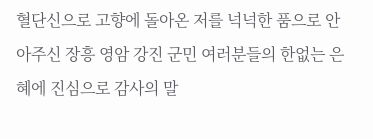혈단신으로 고향에 돌아온 저를 넉넉한 품으로 안아주신 장흥 영암 강진 군민 여러분들의 한없는 은혜에 진심으로 감사의 말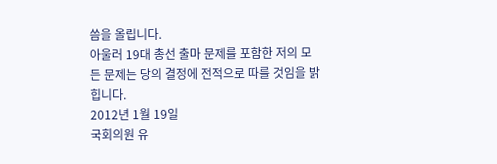씀을 올립니다.
아울러 19대 총선 출마 문제를 포함한 저의 모든 문제는 당의 결정에 전적으로 따를 것임을 밝힙니다.
2012년 1월 19일
국회의원 유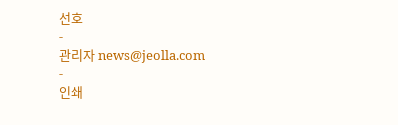선호
-
관리자 news@jeolla.com
-
인쇄